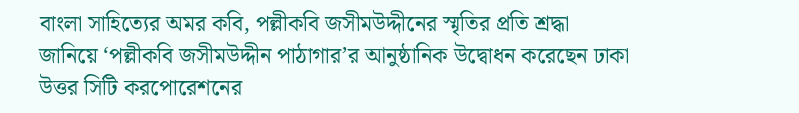বাংলা সাহিত্যের অমর কবি, পল্লীকবি জসীমউদ্দীনের স্মৃতির প্রতি শ্রদ্ধা জানিয়ে ‘পল্লীকবি জসীমউদ্দীন পাঠাগার’র আনুষ্ঠানিক উদ্বোধন করেছেন ঢাকা উত্তর সিটি করপোরেশনের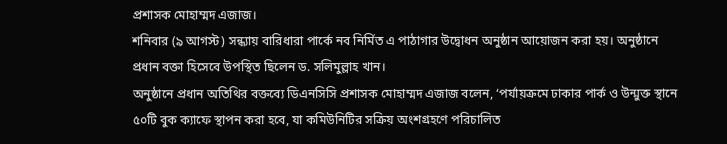প্রশাসক মোহাম্মদ এজাজ।
শনিবার (৯ আগস্ট) সন্ধ্যায় বারিধারা পার্কে নব নির্মিত এ পাঠাগার উদ্বোধন অনুষ্ঠান আয়োজন করা হয়। অনুষ্ঠানে প্রধান বক্তা হিসেবে উপস্থিত ছিলেন ড. সলিমুল্লাহ খান।
অনুষ্ঠানে প্রধান অতিথির বক্তব্যে ডিএনসিসি প্রশাসক মোহাম্মদ এজাজ বলেন, ‘পর্যায়ক্রমে ঢাকার পার্ক ও উন্মুক্ত স্থানে ৫০টি বুক ক্যাফে স্থাপন করা হবে, যা কমিউনিটির সক্রিয় অংশগ্রহণে পরিচালিত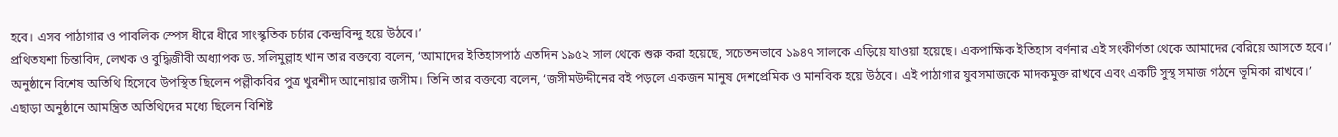হবে। এসব পাঠাগার ও পাবলিক স্পেস ধীরে ধীরে সাংস্কৃতিক চর্চার কেন্দ্রবিন্দু হয়ে উঠবে।’
প্রথিতযশা চিন্তাবিদ, লেখক ও বুদ্ধিজীবী অধ্যাপক ড. সলিমুল্লাহ খান তার বক্তব্যে বলেন, ‘আমাদের ইতিহাসপাঠ এতদিন ১৯৫২ সাল থেকে শুরু করা হয়েছে, সচেতনভাবে ১৯৪৭ সালকে এড়িয়ে যাওয়া হয়েছে। একপাক্ষিক ইতিহাস বর্ণনার এই সংকীর্ণতা থেকে আমাদের বেরিয়ে আসতে হবে।’
অনুষ্ঠানে বিশেষ অতিথি হিসেবে উপস্থিত ছিলেন পল্লীকবির পুত্র খুরশীদ আনোয়ার জসীম। তিনি তার বক্তব্যে বলেন, ‘জসীমউদ্দীনের বই পড়লে একজন মানুষ দেশপ্রেমিক ও মানবিক হয়ে উঠবে। এই পাঠাগার যুবসমাজকে মাদকমুক্ত রাখবে এবং একটি সুস্থ সমাজ গঠনে ভূমিকা রাখবে।’
এছাড়া অনুষ্ঠানে আমন্ত্রিত অতিথিদের মধ্যে ছিলেন বিশিষ্ট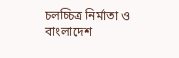চলচ্চিত্র নির্মাতা ও বাংলাদেশ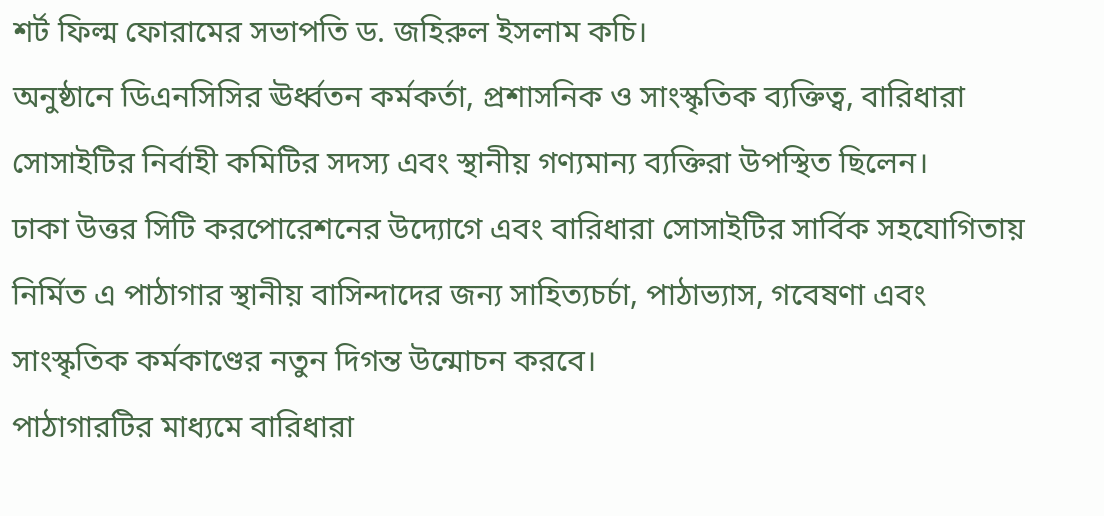শর্ট ফিল্ম ফোরামের সভাপতি ড. জহিরুল ইসলাম কচি।
অনুষ্ঠানে ডিএনসিসির ঊর্ধ্বতন কর্মকর্তা, প্রশাসনিক ও সাংস্কৃতিক ব্যক্তিত্ব, বারিধারা সোসাইটির নির্বাহী কমিটির সদস্য এবং স্থানীয় গণ্যমান্য ব্যক্তিরা উপস্থিত ছিলেন।
ঢাকা উত্তর সিটি করপোরেশনের উদ্যোগে এবং বারিধারা সোসাইটির সার্বিক সহযোগিতায় নির্মিত এ পাঠাগার স্থানীয় বাসিন্দাদের জন্য সাহিত্যচর্চা, পাঠাভ্যাস, গবেষণা এবং সাংস্কৃতিক কর্মকাণ্ডের নতুন দিগন্ত উন্মোচন করবে।
পাঠাগারটির মাধ্যমে বারিধারা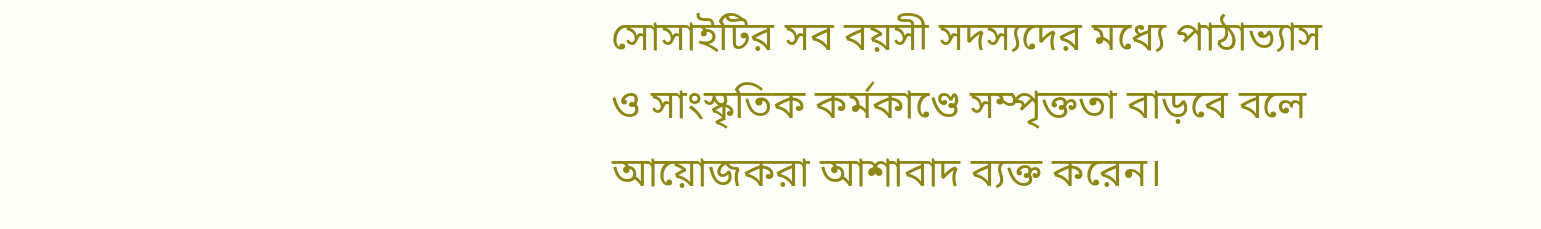সোসাইটির সব বয়সী সদস্যদের মধ্যে পাঠাভ্যাস ও সাংস্কৃতিক কর্মকাণ্ডে সম্পৃক্ততা বাড়বে বলে আয়োজকরা আশাবাদ ব্যক্ত করেন।